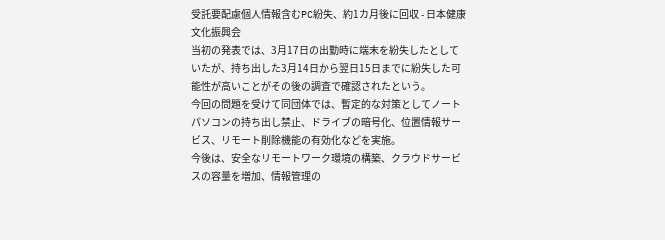受託要配慮個人情報含むPC紛失、約1カ月後に回収 - 日本健康文化振興会
当初の発表では、3月17日の出勤時に端末を紛失したとしていたが、持ち出した3月14日から翌日15日までに紛失した可能性が高いことがその後の調査で確認されたという。
今回の問題を受けて同団体では、暫定的な対策としてノートパソコンの持ち出し禁止、ドライブの暗号化、位置情報サービス、リモート削除機能の有効化などを実施。
今後は、安全なリモートワーク環境の構築、クラウドサービスの容量を増加、情報管理の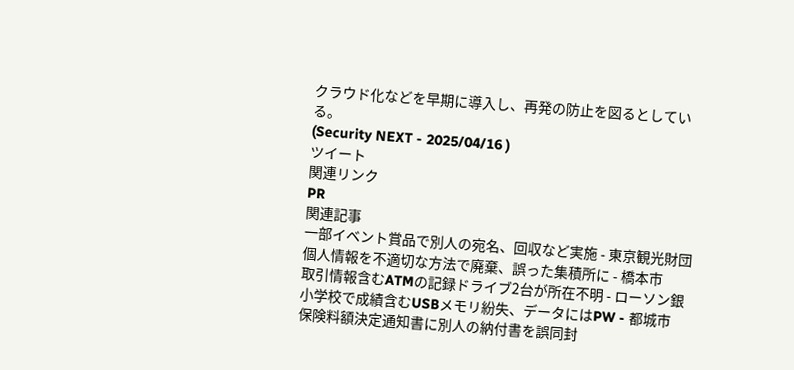クラウド化などを早期に導入し、再発の防止を図るとしている。
(Security NEXT - 2025/04/16 )
ツイート
関連リンク
PR
関連記事
一部イベント賞品で別人の宛名、回収など実施 - 東京観光財団
個人情報を不適切な方法で廃棄、誤った集積所に - 橋本市
取引情報含むATMの記録ドライブ2台が所在不明 - ローソン銀
小学校で成績含むUSBメモリ紛失、データにはPW - 都城市
保険料額決定通知書に別人の納付書を誤同封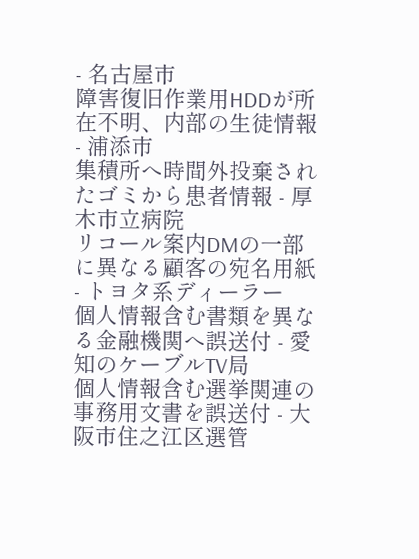- 名古屋市
障害復旧作業用HDDが所在不明、内部の生徒情報 - 浦添市
集積所へ時間外投棄されたゴミから患者情報 - 厚木市立病院
リコール案内DMの一部に異なる顧客の宛名用紙 - トヨタ系ディーラー
個人情報含む書類を異なる金融機関へ誤送付 - 愛知のケーブルTV局
個人情報含む選挙関連の事務用文書を誤送付 - 大阪市住之江区選管